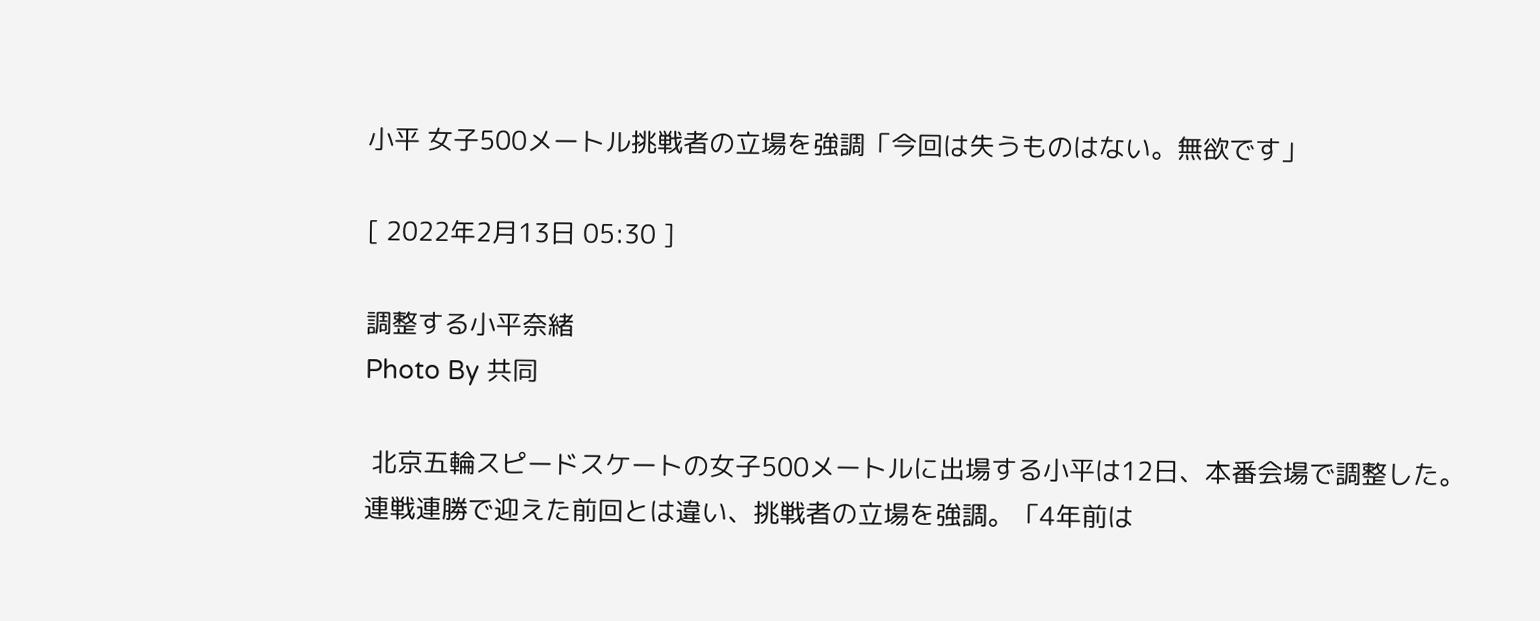小平 女子500メートル挑戦者の立場を強調「今回は失うものはない。無欲です」

[ 2022年2月13日 05:30 ]

調整する小平奈緒
Photo By 共同

 北京五輪スピードスケートの女子500メートルに出場する小平は12日、本番会場で調整した。連戦連勝で迎えた前回とは違い、挑戦者の立場を強調。「4年前は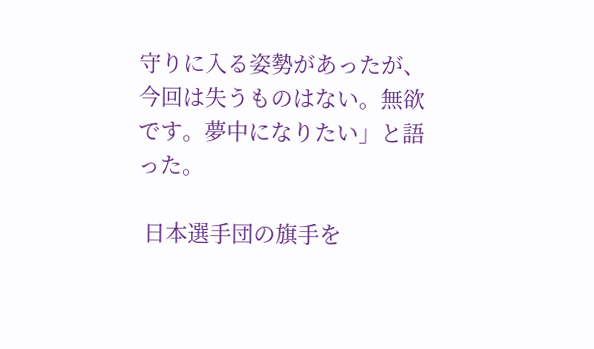守りに入る姿勢があったが、今回は失うものはない。無欲です。夢中になりたい」と語った。

 日本選手団の旗手を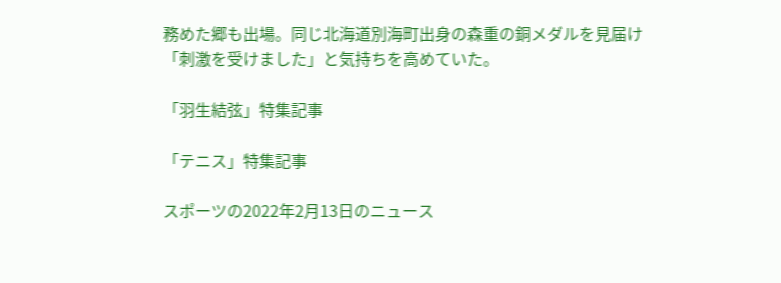務めた郷も出場。同じ北海道別海町出身の森重の銅メダルを見届け「刺激を受けました」と気持ちを高めていた。

「羽生結弦」特集記事

「テニス」特集記事

スポーツの2022年2月13日のニュース